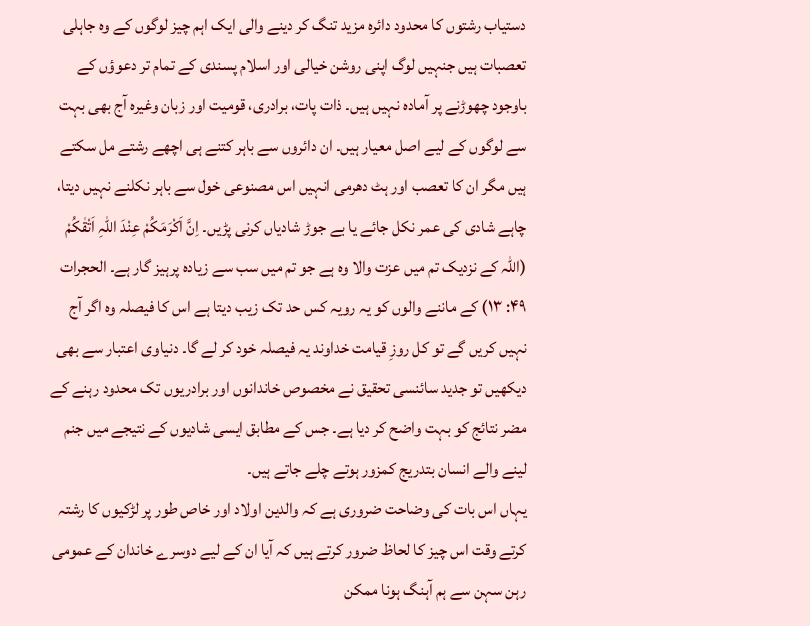دستیاب رشتوں کا محدود دائرہ مزید تنگ کر دینے والی ایک اہم چیز لوگوں کے وہ جاہلی تعصبات ہیں جنہیں لوگ اپنی روشن خیالی اور اسلام پسندی کے تمام تر دعوؤں کے باوجود چھوڑنے پر آمادہ نہیں ہیں۔ ذات پات، برادری، قومیت اور زبان وغیرہ آج بھی بہت سے لوگوں کے لیے اصل معیار ہیں۔ ان دائروں سے باہر کتنے ہی اچھے رشتے مل سکتے ہیں مگر ان کا تعصب اور ہٹ دھرمی انہیں اس مصنوعی خول سے باہر نکلنے نہیں دیتا، چاہے شادی کی عمر نکل جائے یا بے جوڑ شادیاں کرنی پڑیں۔ اِنَّ اَکْرَمَکُمْ عِنْدَ اللّٰہِ اَتْقٰکُمْ (اللہ کے نزدیک تم میں عزت والا وہ ہے جو تم میں سب سے زیادہ پرہیز گار ہے۔ الحجرات ۴۹: ۱۳) کے ماننے والوں کو یہ رویہ کس حد تک زیب دیتا ہے اس کا فیصلہ وہ اگر آج نہیں کریں گے تو کل روزِ قیامت خداوند یہ فیصلہ خود کر لے گا۔ دنیاوی اعتبار سے بھی دیکھیں تو جدید سائنسی تحقیق نے مخصوص خاندانوں اور برادریوں تک محدود رہنے کے مضر نتائج کو بہت واضح کر دیا ہے۔ جس کے مطابق ایسی شادیوں کے نتیجے میں جنم لینے والے انسان بتدریج کمزور ہوتے چلے جاتے ہیں۔
یہاں اس بات کی وضاحت ضروری ہے کہ والدین اولاد اور خاص طور پر لڑکیوں کا رشتہ کرتے وقت اس چیز کا لحاظ ضرور کرتے ہیں کہ آیا ان کے لیے دوسرے خاندان کے عمومی رہن سہن سے ہم آہنگ ہونا ممکن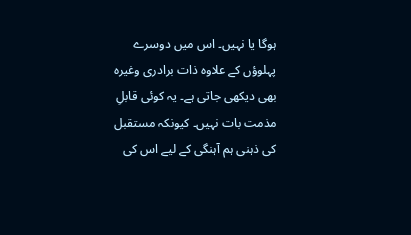ہوگا یا نہیں۔ اس میں دوسرے پہلوؤں کے علاوہ ذات برادری وغیرہ بھی دیکھی جاتی ہے۔ یہ کوئی قابلِ مذمت بات نہیں۔ کیونکہ مستقبل کی ذہنی ہم آہنگی کے لیے اس کی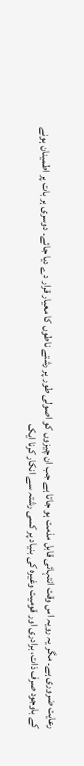رعایت ضروری ہے۔ مگر یہ رویہ اس وقت انتہائی قابل مذمت ہو جاتا ہے جب ان چیزوں کو اصولی طور پر رشتے ناطوں کا معیار قرار دے دیا جائے۔ دوسری ہر بات پر اطمینان ہونے کے باوجود صرف ذات، برادری اور قومیت وغیرہ کی بنیاد پر کسی رشتہ سے انکار کرنا ایک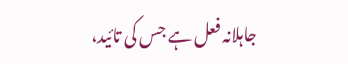جاہلانہ فعل ہے جس کی تائید،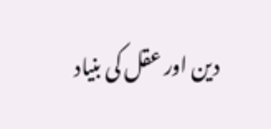دین اور عقل کی بنیاد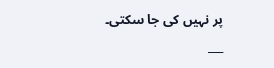پر نہیں کی جا سکتی۔
___